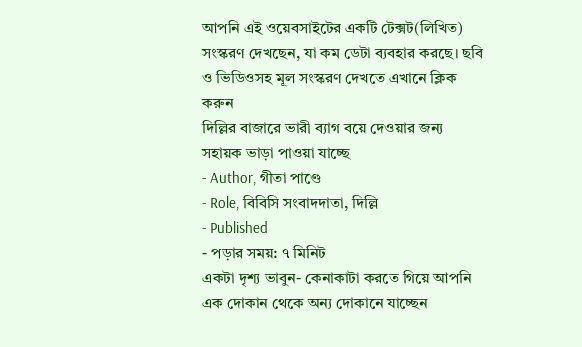আপনি এই ওয়েবসাইটের একটি টেক্সট(লিখিত) সংস্করণ দেখছেন, যা কম ডেটা ব্যবহার করছে। ছবি ও ভিডিওসহ মূল সংস্করণ দেখতে এখানে ক্লিক করুন
দিল্লির বাজারে ভারী ব্যাগ বয়ে দেওয়ার জন্য সহায়ক ভাড়া পাওয়া যাচ্ছে
- Author, গীতা পাণ্ডে
- Role, বিবিসি সংবাদদাতা, দিল্লি
- Published
- পড়ার সময়: ৭ মিনিট
একটা দৃশ্য ভাবুন- কেনাকাটা করতে গিয়ে আপনি এক দোকান থেকে অন্য দোকানে যাচ্ছেন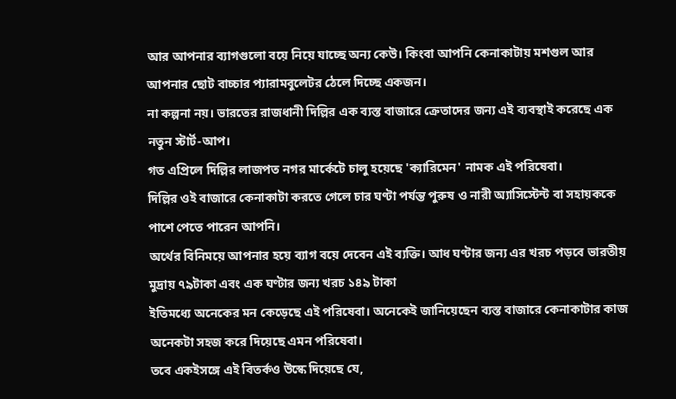আর আপনার ব্যাগগুলো বয়ে নিয়ে যাচ্ছে অন্য কেউ। কিংবা আপনি কেনাকাটায় মশগুল আর আপনার ছোট বাচ্চার প্যারামবুলেটর ঠেলে দিচ্ছে একজন।
না কল্পনা নয়। ভারতের রাজধানী দিল্লির এক ব্যস্ত বাজারে ক্রেতাদের জন্য এই ব্যবস্থাই করেছে এক নতুন স্টার্ট-আপ।
গত এপ্রিলে দিল্লির লাজপত নগর মার্কেটে চালু হয়েছে 'ক্যারিমেন' নামক এই পরিষেবা।
দিল্লির ওই বাজারে কেনাকাটা করতে গেলে চার ঘণ্টা পর্যন্ত পুরুষ ও নারী অ্যাসিস্টেন্ট বা সহায়ককে পাশে পেতে পারেন আপনি।
অর্থের বিনিময়ে আপনার হয়ে ব্যাগ বয়ে দেবেন এই ব্যক্তি। আধ ঘণ্টার জন্য এর খরচ পড়বে ভারতীয় মুদ্রায় ৭৯টাকা এবং এক ঘণ্টার জন্য খরচ ১৪৯ টাকা
ইতিমধ্যে অনেকের মন কেড়েছে এই পরিষেবা। অনেকেই জানিয়েছেন ব্যস্ত বাজারে কেনাকাটার কাজ অনেকটা সহজ করে দিয়েছে এমন পরিষেবা।
তবে একইসঙ্গে এই বিতর্কও উস্কে দিয়েছে যে,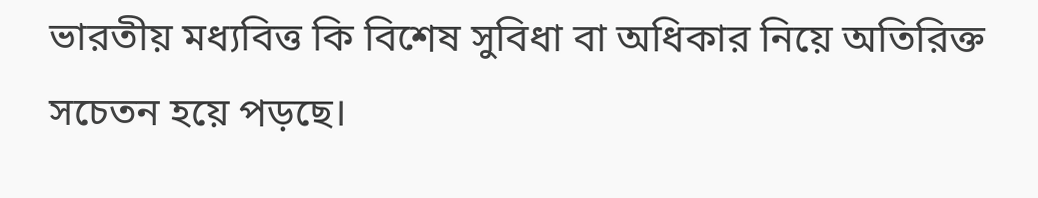ভারতীয় মধ্যবিত্ত কি বিশেষ সুবিধা বা অধিকার নিয়ে অতিরিক্ত সচেতন হয়ে পড়ছে।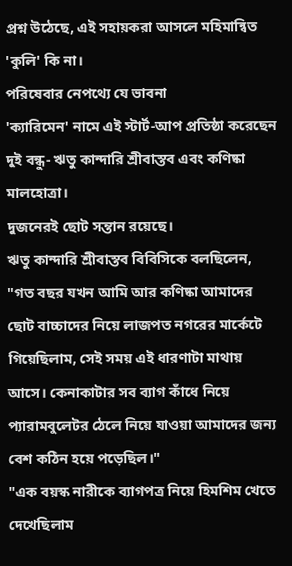প্রশ্ন উঠেছে, এই সহায়করা আসলে মহিমান্বিত 'কুলি' কি না।
পরিষেবার নেপথ্যে যে ভাবনা
'ক্যারিমেন' নামে এই স্টার্ট-আপ প্রতিষ্ঠা করেছেন দুই বন্ধু- ঋতু কান্দারি শ্রীবাস্তব এবং কণিষ্কা মালহোত্রা।
দুজনেরই ছোট সন্তান রয়েছে।
ঋতু কান্দারি শ্রীবাস্তব বিবিসিকে বলছিলেন, "গত বছর যখন আমি আর কণিষ্কা আমাদের ছোট বাচ্চাদের নিয়ে লাজপত নগরের মার্কেটে গিয়েছিলাম, সেই সময় এই ধারণাটা মাথায় আসে। কেনাকাটার সব ব্যাগ কাঁধে নিয়ে প্যারামবুলেটর ঠেলে নিয়ে যাওয়া আমাদের জন্য বেশ কঠিন হয়ে পড়েছিল।"
"এক বয়স্ক নারীকে ব্যাগপত্র নিয়ে হিমশিম খেতে দেখেছিলাম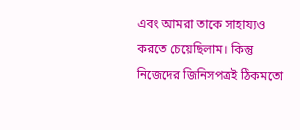এবং আমরা তাকে সাহায্যও করতে চেয়েছিলাম। কিন্তু নিজেদের জিনিসপত্রই ঠিকমতো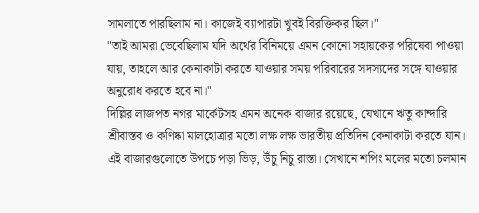সামলাতে পারছিলাম না। কাজেই ব্যাপারটা খুবই বিরক্তিকর ছিল।"
"তাই আমরা ভেবেছিলাম যদি অর্থের বিনিময়ে এমন কোনো সহায়কের পরিষেবা পাওয়া যায়, তাহলে আর কেনাকাটা করতে যাওয়ার সময় পরিবারের সদস্যদের সঙ্গে যাওয়ার অনুরোধ করতে হবে না।"
দিল্লির লাজপত নগর মার্কেটসহ এমন অনেক বাজার রয়েছে, যেখানে ঋতু কান্দারি শ্রীবাস্তব ও কণিষ্কা মালহোত্রার মতো লক্ষ লক্ষ ভারতীয় প্রতিদিন কেনাকাটা করতে যান। এই বাজারগুলোতে উপচে পড়া ভিড়, উঁচু নিচু রাস্তা। সেখানে শপিং মলের মতো চলমান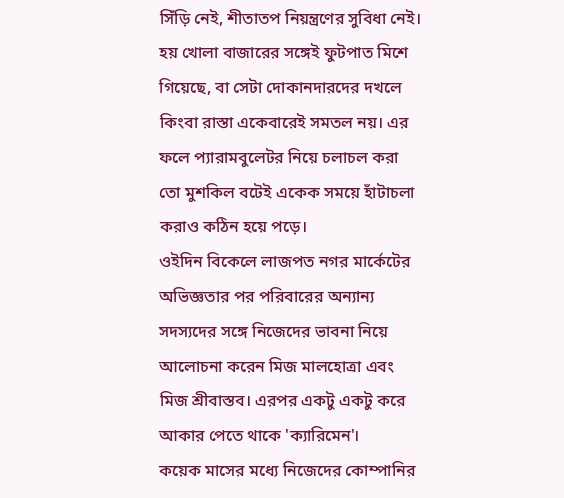সিঁড়ি নেই, শীতাতপ নিয়ন্ত্রণের সুবিধা নেই।
হয় খোলা বাজারের সঙ্গেই ফুটপাত মিশে গিয়েছে, বা সেটা দোকানদারদের দখলে কিংবা রাস্তা একেবারেই সমতল নয়। এর ফলে প্যারামবুলেটর নিয়ে চলাচল করা তো মুশকিল বটেই একেক সময়ে হাঁটাচলা করাও কঠিন হয়ে পড়ে।
ওইদিন বিকেলে লাজপত নগর মার্কেটের অভিজ্ঞতার পর পরিবারের অন্যান্য সদস্যদের সঙ্গে নিজেদের ভাবনা নিয়ে আলোচনা করেন মিজ মালহোত্রা এবং মিজ শ্রীবাস্তব। এরপর একটু একটু করে আকার পেতে থাকে 'ক্যারিমেন'।
কয়েক মাসের মধ্যে নিজেদের কোম্পানির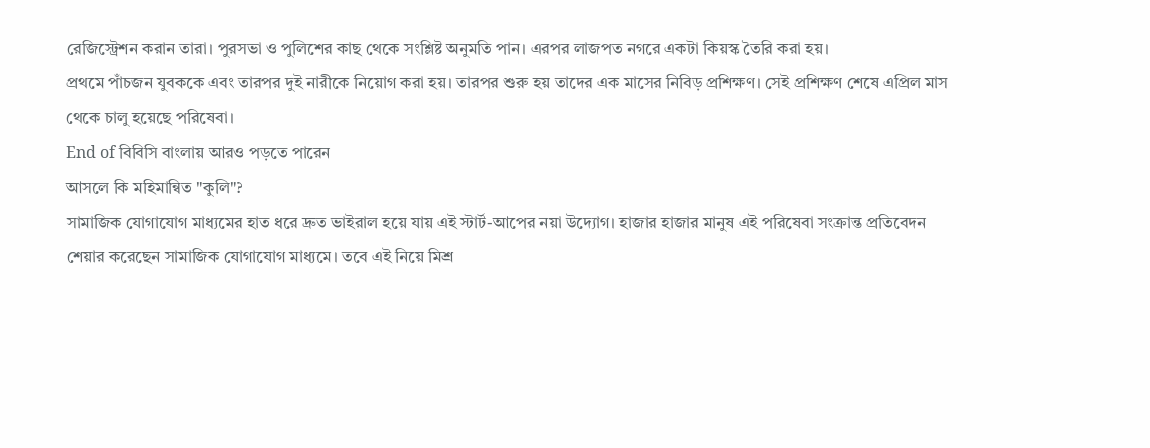রেজিস্ট্রেশন করান তারা। পুরসভা ও পুলিশের কাছ থেকে সংশ্লিষ্ট অনুমতি পান। এরপর লাজপত নগরে একটা কিয়স্ক তৈরি করা হয়।
প্রথমে পাঁচজন যুবককে এবং তারপর দুই নারীকে নিয়োগ করা হয়। তারপর শুরু হয় তাদের এক মাসের নিবিড় প্রশিক্ষণ। সেই প্রশিক্ষণ শেষে এপ্রিল মাস থেকে চালু হয়েছে পরিষেবা।
End of বিবিসি বাংলায় আরও পড়তে পারেন
আসলে কি মহিমান্বিত "কুলি"?
সামাজিক যোগাযোগ মাধ্যমের হাত ধরে দ্রুত ভাইরাল হয়ে যায় এই স্টার্ট-আপের নয়া উদ্যোগ। হাজার হাজার মানুষ এই পরিষেবা সংক্রান্ত প্রতিবেদন শেয়ার করেছেন সামাজিক যোগাযোগ মাধ্যমে। তবে এই নিয়ে মিশ্র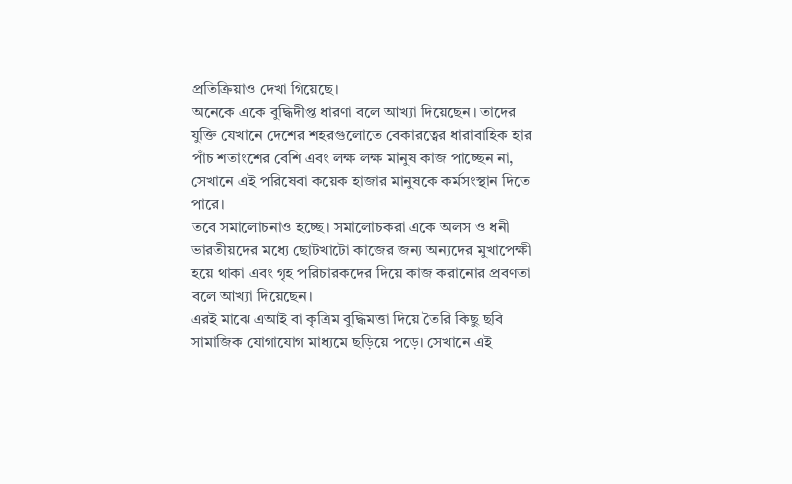প্রতিক্রিয়াও দেখা গিয়েছে।
অনেকে একে বুদ্ধিদীপ্ত ধারণা বলে আখ্যা দিয়েছেন। তাদের যুক্তি যেখানে দেশের শহরগুলোতে বেকারত্বের ধারাবাহিক হার পাঁচ শতাংশের বেশি এবং লক্ষ লক্ষ মানুষ কাজ পাচ্ছেন না, সেখানে এই পরিষেবা কয়েক হাজার মানুষকে কর্মসংস্থান দিতে পারে।
তবে সমালোচনাও হচ্ছে। সমালোচকরা একে অলস ও ধনী ভারতীয়দের মধ্যে ছোটখাটো কাজের জন্য অন্যদের মুখাপেক্ষী হয়ে থাকা এবং গৃহ পরিচারকদের দিয়ে কাজ করানোর প্রবণতা বলে আখ্যা দিয়েছেন।
এরই মাঝে এআই বা কৃত্রিম বুদ্ধিমত্তা দিয়ে তৈরি কিছু ছবি সামাজিক যোগাযোগ মাধ্যমে ছড়িয়ে পড়ে। সেখানে এই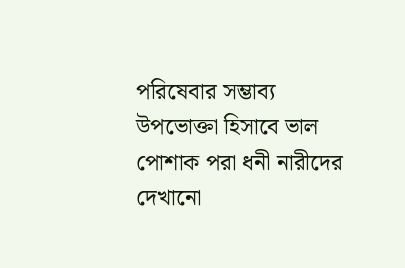পরিষেবার সম্ভাব্য উপভোক্তা হিসাবে ভাল পোশাক পরা ধনী নারীদের দেখানো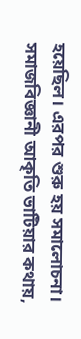হয়েছিল। এরপর শুরু হয় সমালোচনা।
সমাজবিজ্ঞানী আকৃতি ভাটিয়ার কথায়,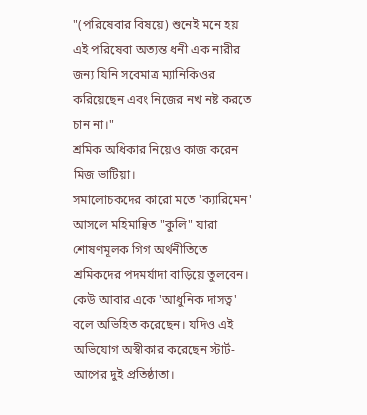"(পরিষেবার বিষয়ে) শুনেই মনে হয় এই পরিষেবা অত্যন্ত ধনী এক নারীর জন্য যিনি সবেমাত্র ম্যানিকিওর করিয়েছেন এবং নিজের নখ নষ্ট করতে চান না।"
শ্রমিক অধিকার নিয়েও কাজ করেন মিজ ভাটিয়া।
সমালোচকদের কারো মতে 'ক্যারিমেন' আসলে মহিমান্বিত "কুলি" যারা শোষণমূলক গিগ অর্থনীতিতে শ্রমিকদের পদমর্যাদা বাড়িয়ে তুলবেন। কেউ আবার একে 'আধুনিক দাসত্ব' বলে অভিহিত করেছেন। যদিও এই অভিযোগ অস্বীকার করেছেন স্টার্ট-আপের দুই প্রতিষ্ঠাতা।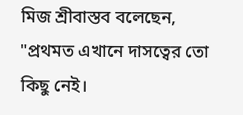মিজ শ্রীবাস্তব বলেছেন, "প্রথমত এখানে দাসত্বের তো কিছু নেই।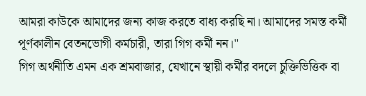আমরা কাউকে আমাদের জন্য কাজ করতে বাধ্য করছি না। আমাদের সমস্ত কর্মী পূর্ণকালীন বেতনভোগী কর্মচারী, তারা গিগ কর্মী নন।"
গিগ অর্থনীতি এমন এক শ্রমবাজার, যেখানে স্থায়ী কর্মীর বদলে চুক্তিভিত্তিক বা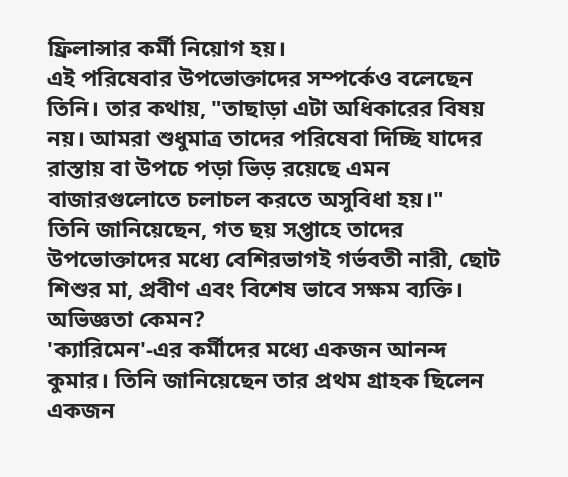ফ্রিলান্সার কর্মী নিয়োগ হয়।
এই পরিষেবার উপভোক্তাদের সম্পর্কেও বলেছেন তিনি। তার কথায়, "তাছাড়া এটা অধিকারের বিষয় নয়। আমরা শুধুমাত্র তাদের পরিষেবা দিচ্ছি যাদের রাস্তায় বা উপচে পড়া ভিড় রয়েছে এমন বাজারগুলোতে চলাচল করতে অসুবিধা হয়।"
তিনি জানিয়েছেন, গত ছয় সপ্তাহে তাদের উপভোক্তাদের মধ্যে বেশিরভাগই গর্ভবতী নারী, ছোট শিশুর মা, প্রবীণ এবং বিশেষ ভাবে সক্ষম ব্যক্তি।
অভিজ্ঞতা কেমন?
'ক্যারিমেন'-এর কর্মীদের মধ্যে একজন আনন্দ কুমার। তিনি জানিয়েছেন তার প্রথম গ্রাহক ছিলেন একজন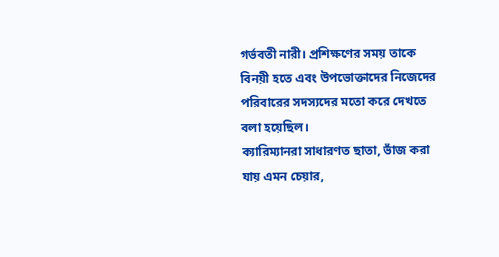গর্ভবতী নারী। প্রশিক্ষণের সময় তাকে বিনয়ী হতে এবং উপভোক্তাদের নিজেদের পরিবারের সদস্যদের মতো করে দেখতে বলা হয়েছিল।
ক্যারিম্যানরা সাধারণত ছাতা, ভাঁজ করা যায় এমন চেয়ার,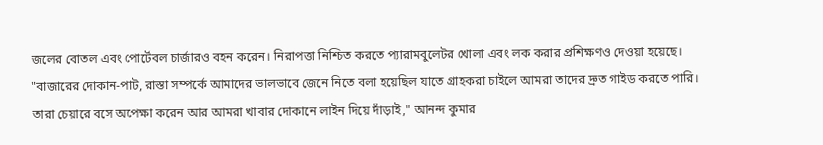জলের বোতল এবং পোর্টেবল চার্জারও বহন করেন। নিরাপত্তা নিশ্চিত করতে প্যারামবুলেটর খোলা এবং লক করার প্রশিক্ষণও দেওয়া হয়েছে।
"বাজারের দোকান-পাট, রাস্তা সম্পর্কে আমাদের ভালভাবে জেনে নিতে বলা হয়েছিল যাতে গ্রাহকরা চাইলে আমরা তাদের দ্রুত গাইড করতে পারি। তারা চেয়ারে বসে অপেক্ষা করেন আর আমরা খাবার দোকানে লাইন দিয়ে দাঁড়াই," আনন্দ কুমার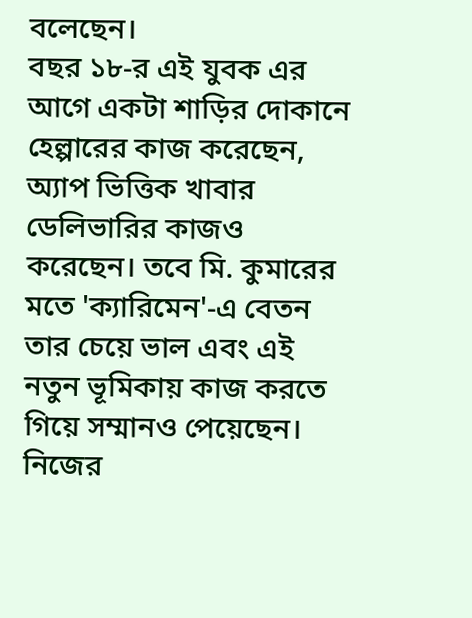বলেছেন।
বছর ১৮-র এই যুবক এর আগে একটা শাড়ির দোকানে হেল্পারের কাজ করেছেন, অ্যাপ ভিত্তিক খাবার ডেলিভারির কাজও করেছেন। তবে মি. কুমারের মতে 'ক্যারিমেন'-এ বেতন তার চেয়ে ভাল এবং এই নতুন ভূমিকায় কাজ করতে গিয়ে সম্মানও পেয়েছেন।
নিজের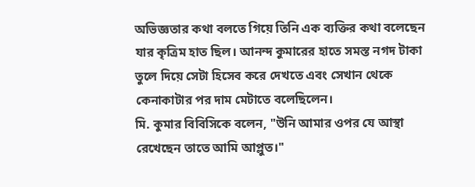অভিজ্ঞতার কথা বলতে গিয়ে তিনি এক ব্যক্তির কথা বলেছেন যার কৃত্রিম হাত ছিল। আনন্দ কুমারের হাতে সমস্ত নগদ টাকা তুলে দিয়ে সেটা হিসেব করে দেখতে এবং সেখান থেকে কেনাকাটার পর দাম মেটাতে বলেছিলেন।
মি. কুমার বিবিসিকে বলেন, "উনি আমার ওপর যে আস্থা রেখেছেন তাতে আমি আপ্লুত।"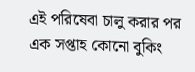এই পরিষেবা চালু করার পর এক সপ্তাহ কোনো বুকিং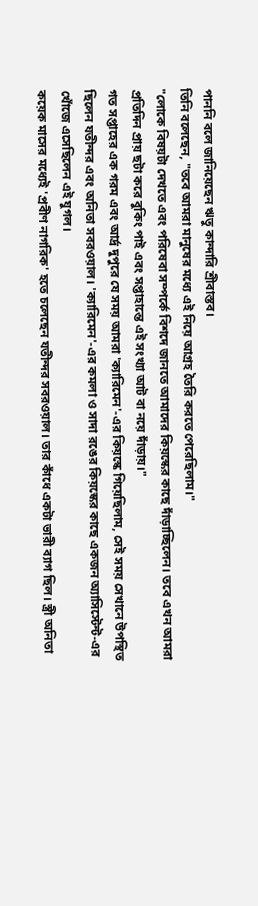পাননি বলে জানিয়েছেন ঋতু কান্দারি শ্রীবাস্তব।
তিনি বলেছেন, "তবে আমরা মানুষের মধ্যে এই নিয়ে আগ্রহ তৈরি করতে পেরেছিলাম।"
"লোকে বিষয়টা দেখতে এবং পরিষেবা সম্পর্কে বিশদে জানতে আমাদের কিয়স্কের কাছে দাঁড়াচ্ছিলেন। তবে এখন আমরা প্রতিদিন প্রায় ছটা করে বুকিং পাই এবং সপ্তাহান্তে এই সংখ্যা আট বা নয়ে দাঁড়ায়।"
গত সপ্তাহের এক গরম এবং আর্দ্র দুপুরে যে সময় আমরা 'ক্যারিমেন'-এর কিয়স্কে গিয়েছিলাম, সেই সময় সেখানে উপস্থিত ছিলেন যতীন্দর এবং অনিতা সবরওয়াল। 'ক্যারিমেন'-এর কমলা ও সাদা রঙের কিয়স্কের কাছে একজন অ্যাসিস্টেন্ট-এর খোঁজে এসেছিলেন এই যুগল।
কয়েক মাসের মধ্যেই 'প্রবীণ নাগরিক' হতে চলেছেন যতীন্দর সবরওয়াল। তার কাঁধে একটা ভারী ব্যাগ ছিল। স্ত্রী অনিতা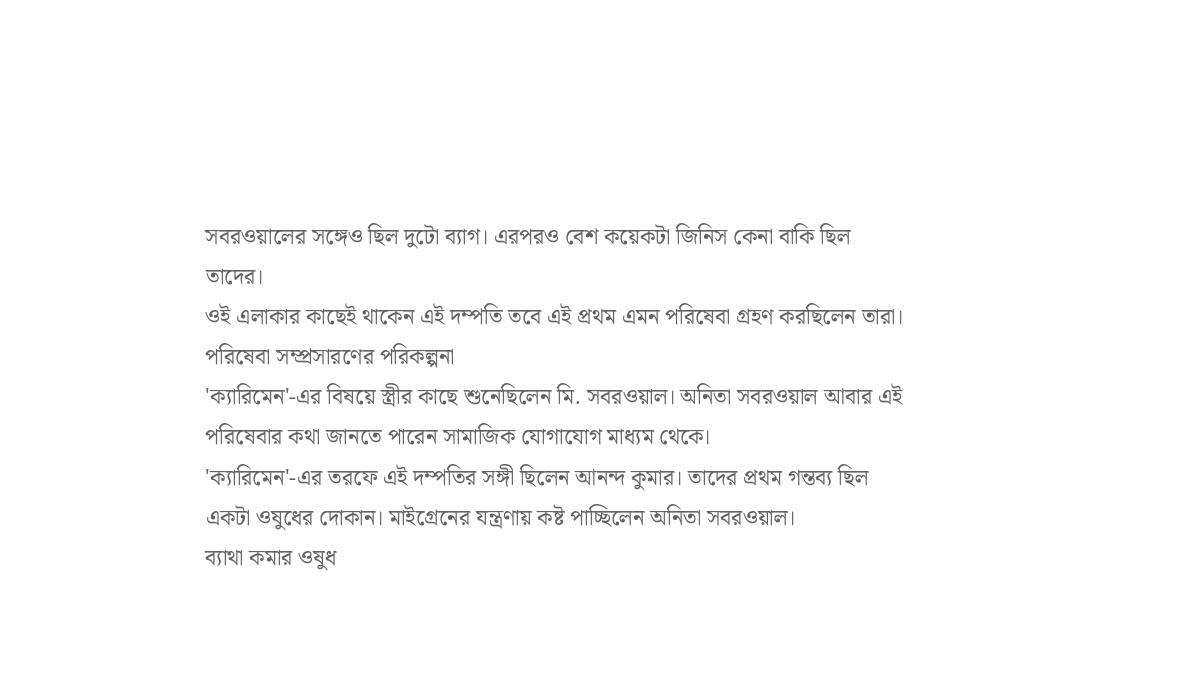সবরওয়ালের সঙ্গেও ছিল দুটো ব্যাগ। এরপরও বেশ কয়েকটা জিনিস কেনা বাকি ছিল তাদের।
ওই এলাকার কাছেই থাকেন এই দম্পতি তবে এই প্রথম এমন পরিষেবা গ্রহণ করছিলেন তারা।
পরিষেবা সম্প্রসারণের পরিকল্পনা
'ক্যারিমেন'-এর বিষয়ে স্ত্রীর কাছে শুনেছিলেন মি. সবরওয়াল। অনিতা সবরওয়াল আবার এই পরিষেবার কথা জানতে পারেন সামাজিক যোগাযোগ মাধ্যম থেকে।
'ক্যারিমেন'-এর তরফে এই দম্পতির সঙ্গী ছিলেন আনন্দ কুমার। তাদের প্রথম গন্তব্য ছিল একটা ওষুধের দোকান। মাইগ্রেনের যন্ত্রণায় কষ্ট পাচ্ছিলেন অনিতা সবরওয়াল।
ব্যাথা কমার ওষুধ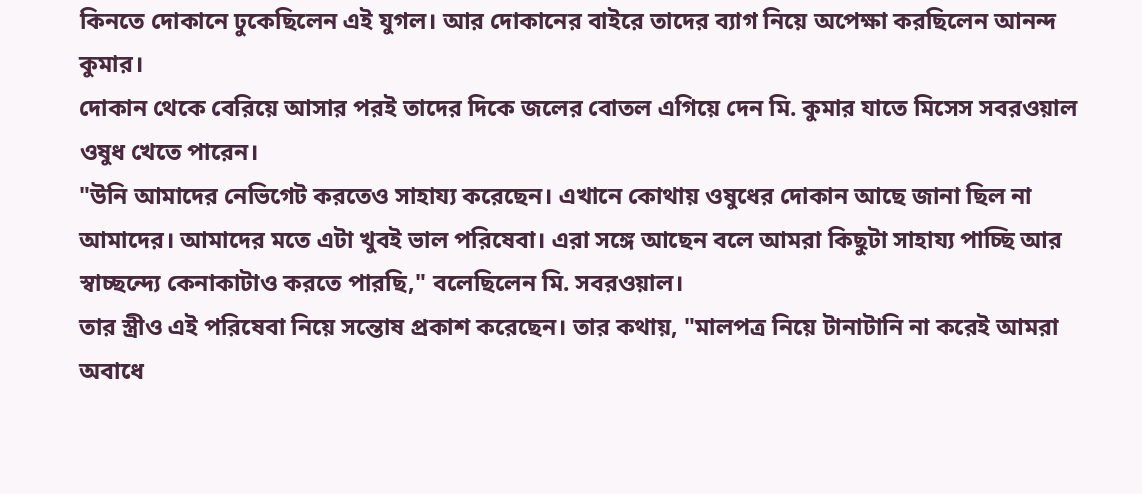কিনতে দোকানে ঢুকেছিলেন এই যুগল। আর দোকানের বাইরে তাদের ব্যাগ নিয়ে অপেক্ষা করছিলেন আনন্দ কুমার।
দোকান থেকে বেরিয়ে আসার পরই তাদের দিকে জলের বোতল এগিয়ে দেন মি. কুমার যাতে মিসেস সবরওয়াল ওষুধ খেতে পারেন।
"উনি আমাদের নেভিগেট করতেও সাহায্য করেছেন। এখানে কোথায় ওষুধের দোকান আছে জানা ছিল না আমাদের। আমাদের মতে এটা খুবই ভাল পরিষেবা। এরা সঙ্গে আছেন বলে আমরা কিছুটা সাহায্য পাচ্ছি আর স্বাচ্ছন্দ্যে কেনাকাটাও করতে পারছি," বলেছিলেন মি. সবরওয়াল।
তার স্ত্রীও এই পরিষেবা নিয়ে সন্তোষ প্রকাশ করেছেন। তার কথায়, "মালপত্র নিয়ে টানাটানি না করেই আমরা অবাধে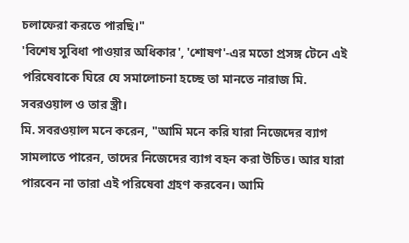চলাফেরা করতে পারছি।"
'বিশেষ সুবিধা পাওয়ার অধিকার', 'শোষণ'-এর মতো প্রসঙ্গ টেনে এই পরিষেবাকে ঘিরে যে সমালোচনা হচ্ছে তা মানতে নারাজ মি. সবরওয়াল ও তার স্ত্রী।
মি. সবরওয়াল মনে করেন, "আমি মনে করি যারা নিজেদের ব্যাগ সামলাতে পারেন, তাদের নিজেদের ব্যাগ বহন করা উচিত। আর যারা পারবেন না তারা এই পরিষেবা গ্রহণ করবেন। আমি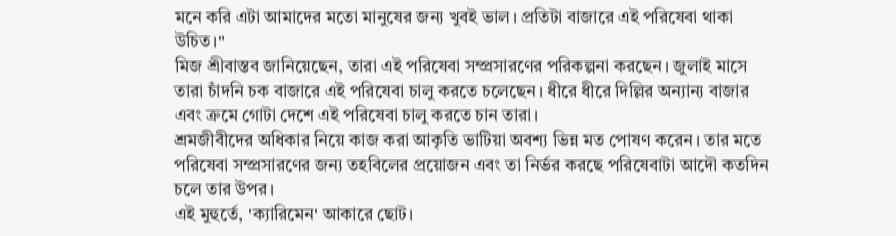মনে করি এটা আমাদের মতো মানুষের জন্য খুবই ভাল। প্রতিটা বাজারে এই পরিষেবা থাকা উচিত।"
মিজ শ্রীবাস্তব জানিয়েছেন, তারা এই পরিষেবা সম্প্রসারণের পরিকল্পনা করছেন। জুলাই মাসে তারা চাঁদনি চক বাজারে এই পরিষেবা চালু করতে চলেছেন। ধীরে ধীরে দিল্লির অন্যান্য বাজার এবং ক্রমে গোটা দেশে এই পরিষেবা চালু করতে চান তারা।
শ্রমজীবীদের অধিকার নিয়ে কাজ করা আকৃতি ভাটিয়া অবশ্য ভিন্ন মত পোষণ করেন। তার মতে পরিষেবা সম্প্রসারণের জন্য তহবিলের প্রয়োজন এবং তা নির্ভর করছে পরিষেবাটা আদৌ কতদিন চলে তার উপর।
এই মুহুর্তে, 'ক্যারিমেন' আকারে ছোট।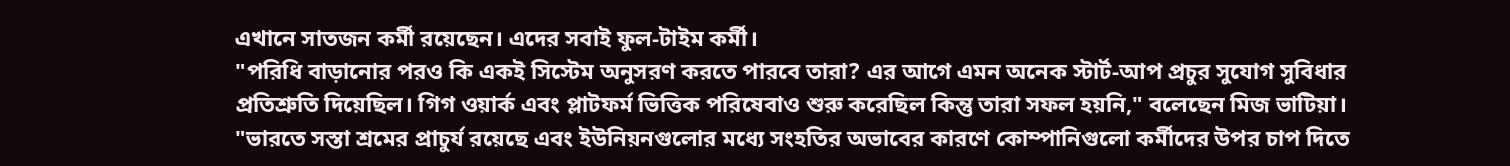এখানে সাতজন কর্মী রয়েছেন। এদের সবাই ফুল-টাইম কর্মী।
"পরিধি বাড়ানোর পরও কি একই সিস্টেম অনুসরণ করতে পারবে তারা? এর আগে এমন অনেক স্টার্ট-আপ প্রচুর সুযোগ সুবিধার প্রতিশ্রুতি দিয়েছিল। গিগ ওয়ার্ক এবং প্লাটফর্ম ভিত্তিক পরিষেবাও শুরু করেছিল কিন্তু তারা সফল হয়নি," বলেছেন মিজ ভাটিয়া।
"ভারতে সস্তা শ্রমের প্রাচুর্য রয়েছে এবং ইউনিয়নগুলোর মধ্যে সংহতির অভাবের কারণে কোম্পানিগুলো কর্মীদের উপর চাপ দিতে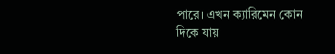পারে। এখন ক্যারিমেন কোন দিকে যায়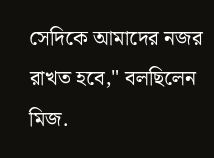সেদিকে আমাদের নজর রাখত হবে," বলছিলেন মিজ.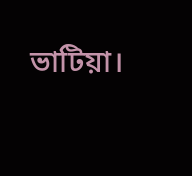ভাটিয়া।